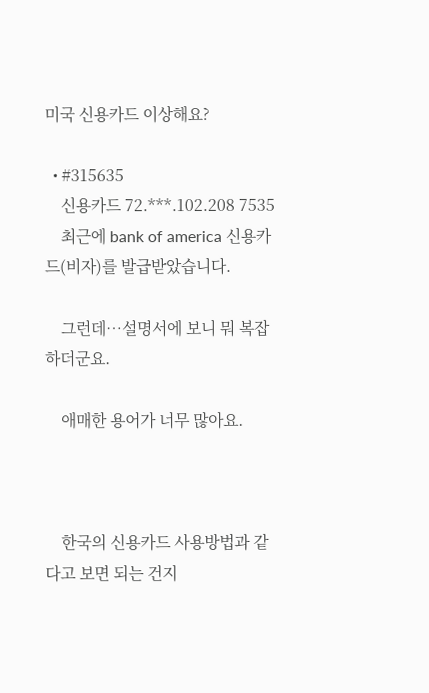미국 신용카드 이상해요?

  • #315635
    신용카드 72.***.102.208 7535
    최근에 bank of america 신용카드(비자)를 발급받았습니다.

    그런데…설명서에 보니 뭐 복잡하더군요.

    애매한 용어가 너무 많아요.



    한국의 신용카드 사용방법과 같다고 보면 되는 건지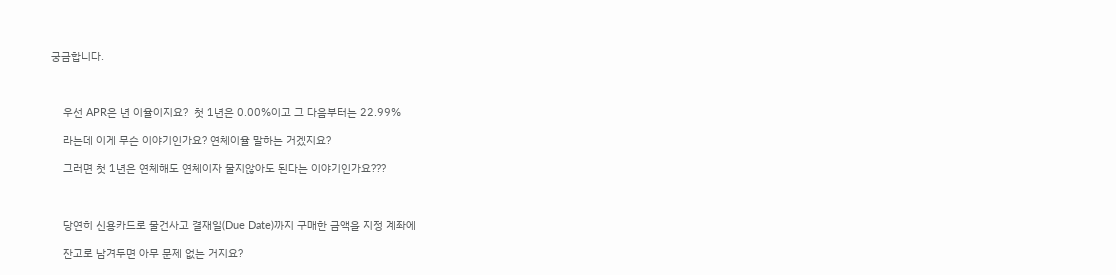궁금합니다.



    우선 APR은 년 이율이지요?  첫 1년은 0.00%이고 그 다음부터는 22.99%

    라는데 이게 무슨 이야기인가요? 연체이율 말하는 거겠지요?

    그러면 첫 1년은 연체해도 연체이자 물지않아도 된다는 이야기인가요???



    당연히 신용카드로 물건사고 결재일(Due Date)까지 구매한 금액을 지정 계좌에

    잔고로 남겨두면 아무 문제 없는 거지요?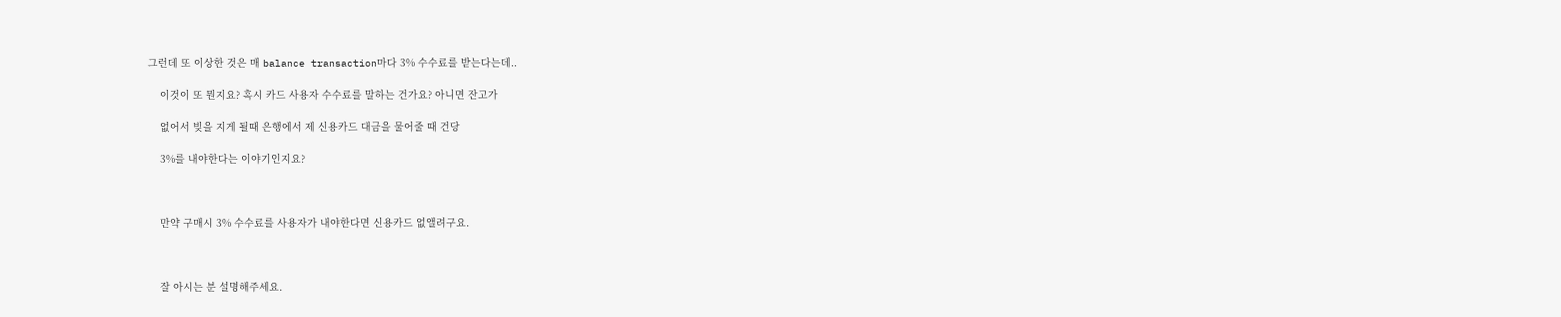그런데 또 이상한 것은 매 balance transaction마다 3% 수수료를 받는다는데..

    이것이 또 뭔지요? 혹시 카드 사용자 수수료를 말하는 건가요? 아니면 잔고가

    없어서 빚을 지게 될때 은행에서 제 신용카드 대금을 물어줄 때 건당

    3%를 내야한다는 이야기인지요?



    만약 구매시 3% 수수료를 사용자가 내야한다면 신용카드 없앨려구요.



    잘 아시는 분 설명해주세요.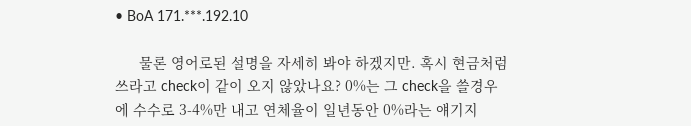• BoA 171.***.192.10

      물론 영어로된 설명을 자세히 봐야 하겠지만. 혹시 현금처럼 쓰라고 check이 같이 오지 않았나요? 0%는 그 check을 쓸경우에 수수로 3-4%만 내고 연체율이 일년동안 0%라는 얘기지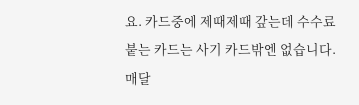요. 카드중에 제때제때 갚는데 수수료붙는 카드는 사기 카드밖엔 없습니다. 매달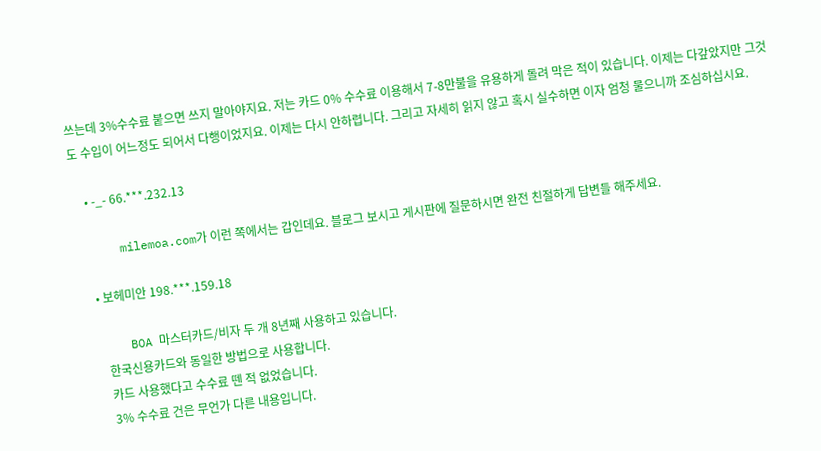쓰는데 3%수수료 붙으면 쓰지 말아야지요. 저는 카드 0% 수수료 이용해서 7-8만불을 유용하게 돌려 막은 적이 있습니다. 이제는 다갚았지만 그것도 수입이 어느정도 되어서 다행이었지요. 이제는 다시 안하렵니다. 그리고 자세히 읽지 않고 혹시 실수하면 이자 엄청 물으니까 조심하십시요.

    • -_- 66.***.232.13

      milemoa.com가 이런 쪽에서는 갑인데요. 블로그 보시고 게시판에 질문하시면 완전 친절하게 답변들 해주세요.

    • 보헤미안 198.***.159.18

      BOA 마스터카드/비자 두 개 8년째 사용하고 있습니다.
      한국신용카드와 동일한 방법으로 사용합니다.
      카드 사용했다고 수수료 뗀 적 없었습니다.
      3% 수수료 건은 무언가 다른 내용입니다.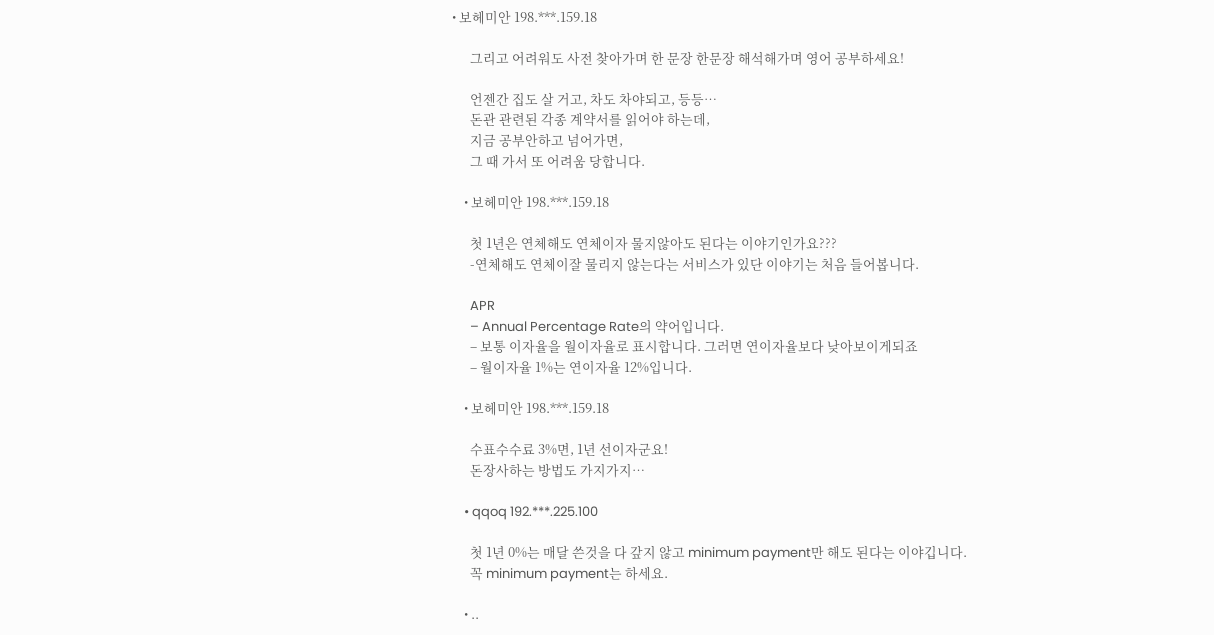• 보헤미안 198.***.159.18

      그리고 어려워도 사전 찾아가며 한 문장 한문장 해석해가며 영어 공부하세요!

      언젠간 집도 살 거고, 차도 차야되고, 등등…
      돈관 관련된 각종 계약서를 읽어야 하는데,
      지금 공부안하고 넘어가면,
      그 때 가서 또 어려움 당합니다.

    • 보헤미안 198.***.159.18

      첫 1년은 연체해도 연체이자 물지않아도 된다는 이야기인가요???
      -연체해도 연체이잘 물리지 않는다는 서비스가 있단 이야기는 처음 들어봅니다.

      APR
      – Annual Percentage Rate의 약어입니다.
      – 보통 이자율을 월이자율로 표시합니다. 그러면 연이자율보다 낮아보이게되죠
      – 월이자율 1%는 연이자율 12%입니다.

    • 보헤미안 198.***.159.18

      수표수수료 3%면, 1년 선이자군요!
      돈장사하는 방법도 가지가지…

    • qqoq 192.***.225.100

      첫 1년 0%는 매달 쓴것을 다 갚지 않고 minimum payment만 해도 된다는 이야깁니다.
      꼭 minimum payment는 하세요.

    • ..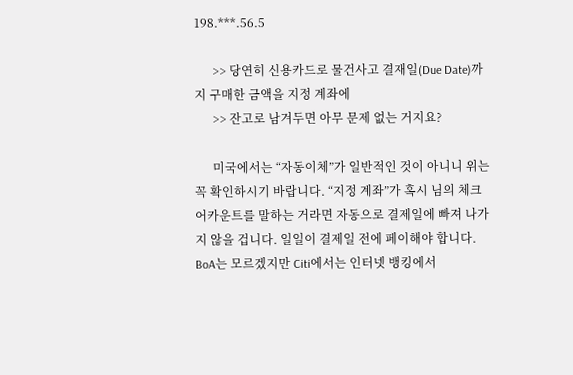198.***.56.5

      >> 당연히 신용카드로 물건사고 결재일(Due Date)까지 구매한 금액을 지정 계좌에
      >> 잔고로 남겨두면 아무 문제 없는 거지요?

      미국에서는 “자동이체”가 일반적인 것이 아니니 위는 꼭 확인하시기 바랍니다. “지정 계좌”가 혹시 님의 체크 어카운트를 말하는 거라면 자동으로 결제일에 빠져 나가지 않을 겁니다. 일일이 결제일 전에 페이해야 합니다. BoA는 모르겠지만 Citi에서는 인터넷 뱅킹에서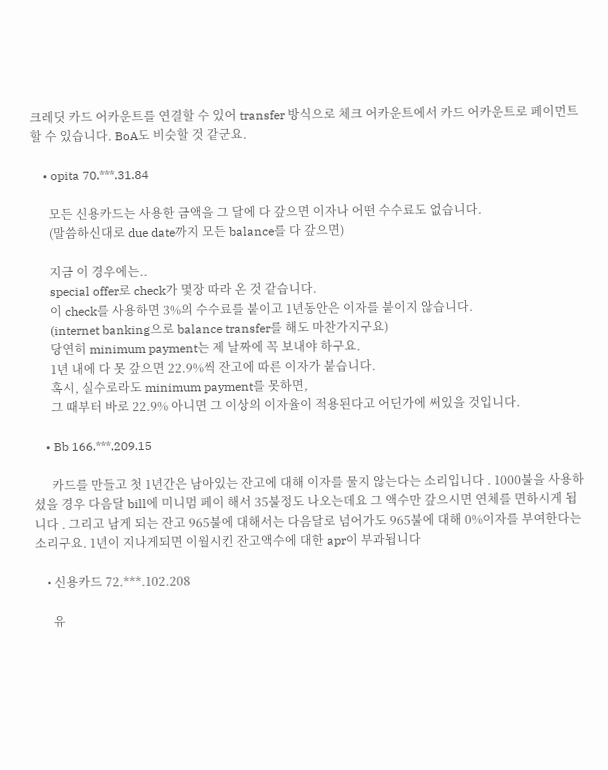크레딧 카드 어카운트를 연결할 수 있어 transfer 방식으로 체크 어카운트에서 카드 어카운트로 페이먼트 할 수 있습니다. BoA도 비슷할 것 같군요.

    • opita 70.***.31.84

      모든 신용카드는 사용한 금액을 그 달에 다 갚으면 이자나 어떤 수수료도 없습니다.
      (말씀하신대로 due date까지 모든 balance를 다 갚으면)

      지금 이 경우에는..
      special offer로 check가 몇장 따라 온 것 같습니다.
      이 check를 사용하면 3%의 수수료를 붙이고 1년동안은 이자를 붙이지 않습니다.
      (internet banking으로 balance transfer를 해도 마찬가지구요)
      당연히 minimum payment는 제 날짜에 꼭 보내야 하구요.
      1년 내에 다 못 갚으면 22.9%씩 잔고에 따른 이자가 붙습니다.
      혹시, 실수로라도 minimum payment를 못하면,
      그 때부터 바로 22.9% 아니면 그 이상의 이자율이 적용된다고 어딘가에 써있을 것입니다.

    • Bb 166.***.209.15

      카드를 만들고 첫 1년간은 남아있는 잔고에 대해 이자를 물지 않는다는 소리입니다 . 1000불을 사용하셨을 경우 다음달 bill에 미니멈 페이 해서 35불정도 나오는데요 그 액수만 갚으시면 연체를 면하시게 됩니다 . 그리고 남게 되는 잔고 965불에 대해서는 다음달로 넘어가도 965불에 대해 0%이자를 부여한다는소리구요. 1년이 지나게되면 이월시킨 잔고액수에 대한 apr이 부과됩니다

    • 신용카드 72.***.102.208

      유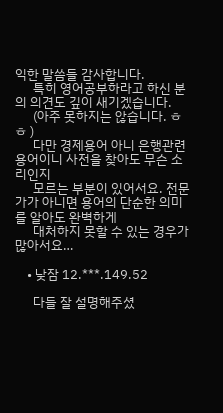익한 말씀들 감사합니다.
      특히 영어공부하라고 하신 분의 의견도 깊이 새기겠습니다.
      (아주 못하지는 않습니다. ㅎ ㅎ )
      다만 경제용어 아니 은행관련 용어이니 사전을 찾아도 무슨 소리인지
      모르는 부분이 있어서요. 전문가가 아니면 용어의 단순한 의미를 알아도 완벽하게
      대처하지 못할 수 있는 경우가 많아서요…

    • 낮잠 12.***.149.52

      다들 잘 설명해주셨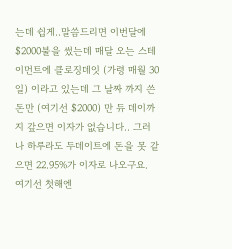는데 쉽게..말씀드리면 이번달에 $2000불을 썼는데 매달 오는 스테이먼트에 클로징데잇 (가령 매월 30일) 이라고 있는데 그 날짜 까지 쓴 돈만 (여기선 $2000) 만 듀 데이까지 갚으면 이자가 없습니다.. 그러나 하루라도 두데이트에 돈을 못 같으면 22.95%가 이자로 나오구요. 여기선 첫해엔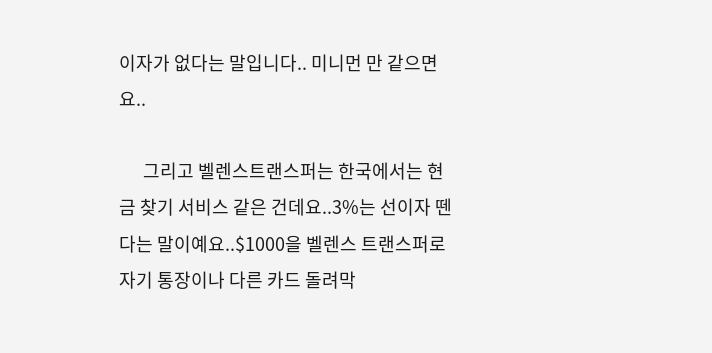이자가 없다는 말입니다.. 미니먼 만 같으면요..

      그리고 벨렌스트랜스퍼는 한국에서는 현금 찾기 서비스 같은 건데요..3%는 선이자 뗀다는 말이예요..$1000을 벨렌스 트랜스퍼로 자기 통장이나 다른 카드 돌려막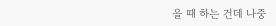을 때 하는 건데 나중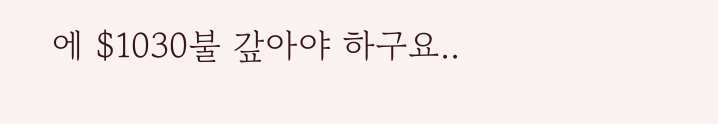에 $1030불 갚아야 하구요..